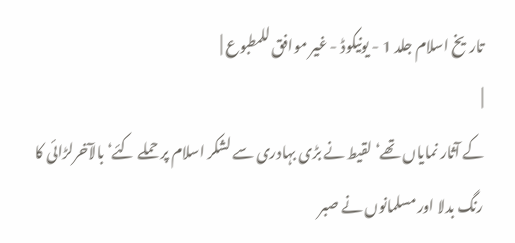تاریخ اسلام جلد 1 - یونیکوڈ - غیر موافق للمطبوع |
|
کے آثار نمایاں تھے‘ لقیط نے بڑی بہادری سے لشکر اسلام پر حملے کئے‘ بالآخرلڑائی کا رنگ بدلا اور مسلمانوں نے صبر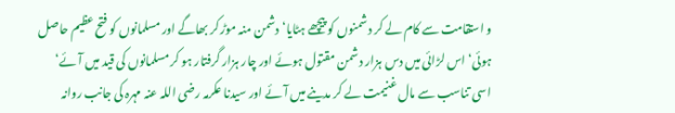و استقامت سے کام لے کر دشمنوں کو پیچھے ہٹایا‘ دشمن منہ موڑ کر بھاگے اور مسلمانوں کو فتح عظیم حاصل ہوئی‘ اس لڑائی میں دس ہزار دشمن مقتول ہوئے اور چار ہزار گرفتار ہو کر مسلمانوں کی قید میں آئے‘ اسی تناسب سے مال غنیمت لے کر مدینے میں آئے اور سیدنا عکرمہ رضی اللہ عنہ مہرہ کی جانب روانہ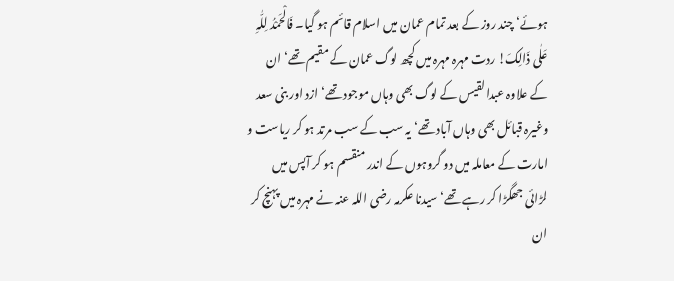ہوئے‘ چند روز کے بعد تمام عمان میں اسلام قائم ہو گیا۔ فَالْحَمْدُ لِلّٰہِ عَلٰی ذَالِکَ! ردت مہرہ مہرہ میں کچھ لوگ عمان کے مقیم تھے‘ ان کے علاوہ عبدالقیس کے لوگ بھی وہاں موجود تھے‘ ازد اور بنی سعد وغیرہ قبائل بھی وہاں آباد تھے‘ یہ سب کے سب مرتد ہو کر ریاست و امارت کے معاملہ میں دو گروہوں کے اندر منقسم ہو کر آپس میں لڑائی جھگڑا کر رہے تھے‘ سیدنا عکرمہ رضی اللہ عنہ نے مہرہ میں پہنچ کر ان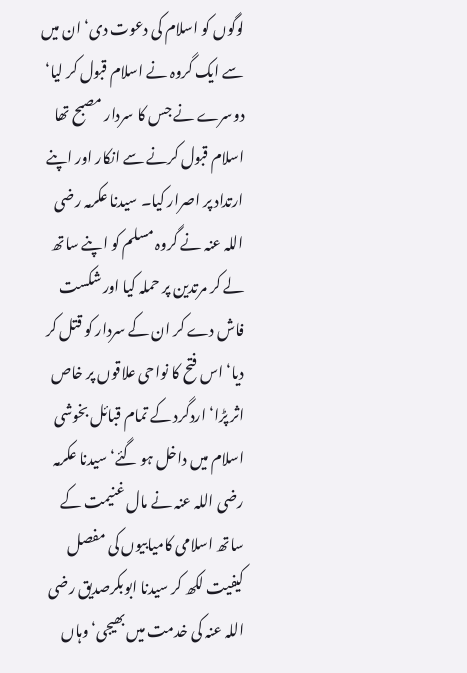لوگوں کو اسلام کی دعوت دی‘ ان میں سے ایک گروہ نے اسلام قبول کر لیا‘ دوسرے نے جس کا سردار مصبح تھا اسلام قبول کرنے سے انکار اور اپنے ارتداد پر اصرار کیا۔ سیدنا عکرمہ رضی اللہ عنہ نے گروہ مسلم کو اپنے ساتھ لے کر مرتدین پر حملہ کیا اور شکست فاش دے کر ان کے سردار کو قتل کر دیا‘ اس فتح کا نواحی علاقوں پر خاص اثر پڑا‘ اردگرد کے تمام قبائل بخوشی اسلام میں داخل ہو گئے‘ سیدنا عکرمہ رضی اللہ عنہ نے مال غنیمت کے ساتھ اسلامی کامیابیوں کی مفصل کیفیت لکھ کر سیدنا ابوبکرصدیق رضی اللہ عنہ کی خدمت میں بھیجی‘ وہاں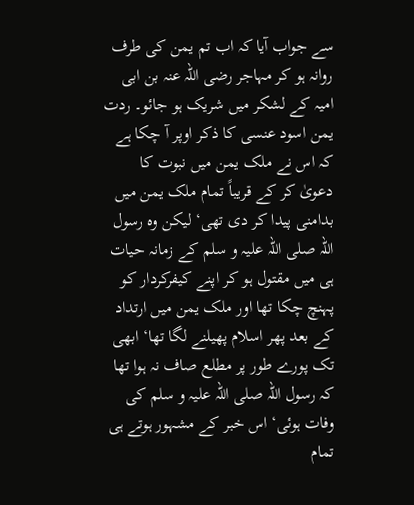سے جواب آیا کہ اب تم یمن کی طرف روانہ ہو کر مہاجر رضی اللہ عنہ بن ابی امیہ کے لشکر میں شریک ہو جائو۔ ردت یمن اسود عنسی کا ذکر اوپر آ چکا ہے کہ اس نے ملک یمن میں نبوت کا دعویٰ کر کے قریباً تمام ملک یمن میں بدامنی پیدا کر دی تھی‘ لیکن وہ رسول اللہ صلی اللہ علیہ و سلم کے زمانہ حیات ہی میں مقتول ہو کر اپنے کیفرکردار کو پہنچ چکا تھا اور ملک یمن میں ارتداد کے بعد پھر اسلام پھیلنے لگا تھا‘ ابھی تک پورے طور پر مطلع صاف نہ ہوا تھا کہ رسول اللہ صلی اللہ علیہ و سلم کی وفات ہوئی‘ اس خبر کے مشہور ہوتے ہی تمام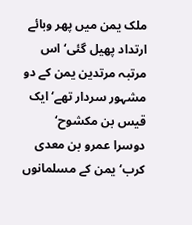ملک یمن میں پھر وبائے ارتداد پھیل گئی‘ اس مرتبہ مرتدین یمن کے دو مشہور سردار تھے‘ ایک قیس بن مکشوح‘ دوسرا عمرو بن معدی کرب‘ یمن کے مسلمانوں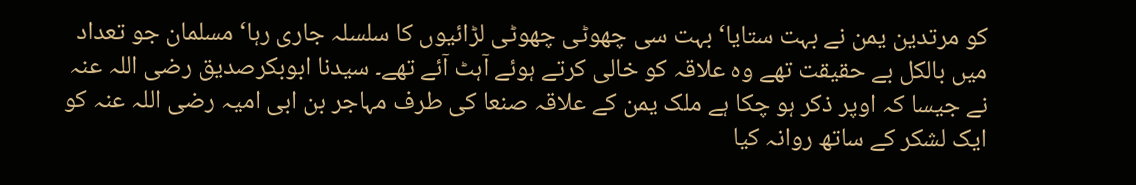کو مرتدین یمن نے بہت ستایا‘ بہت سی چھوٹی چھوٹی لڑائیوں کا سلسلہ جاری رہا‘ مسلمان جو تعداد میں بالکل بے حقیقت تھے وہ علاقہ کو خالی کرتے ہوئے آہٹ آئے تھے۔ سیدنا ابوبکرصدیق رضی اللہ عنہ نے جیسا کہ اوپر ذکر ہو چکا ہے ملک یمن کے علاقہ صنعا کی طرف مہاجر بن ابی امیہ رضی اللہ عنہ کو ایک لشکر کے ساتھ روانہ کیا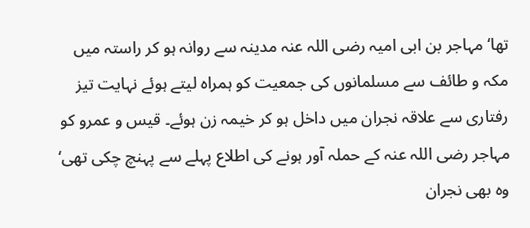تھا‘ مہاجر بن ابی امیہ رضی اللہ عنہ مدینہ سے روانہ ہو کر راستہ میں مکہ و طائف سے مسلمانوں کی جمعیت کو ہمراہ لیتے ہوئے نہایت تیز رفتاری سے علاقہ نجران میں داخل ہو کر خیمہ زن ہوئے۔ قیس و عمرو کو مہاجر رضی اللہ عنہ کے حملہ آور ہونے کی اطلاع پہلے سے پہنچ چکی تھی‘ وہ بھی نجران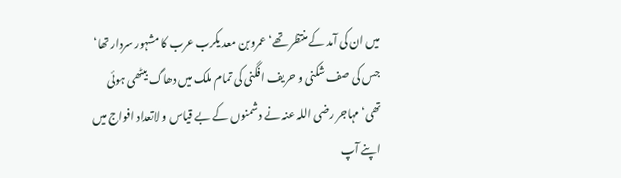میں ان کی آمد کے منتظر تھے‘ عمروبن معد یکرب عرب کا مشہور سردار تھا‘ جس کی صف شکنی و حریف افگنی کی تمام ملک میں دھاگ بیٹھی ہوئی تھی‘ مہاجر رضی اللہ عنہ نے دشمنوں کے بے قیاس و لاتعداد افواج میں اپنے آپ